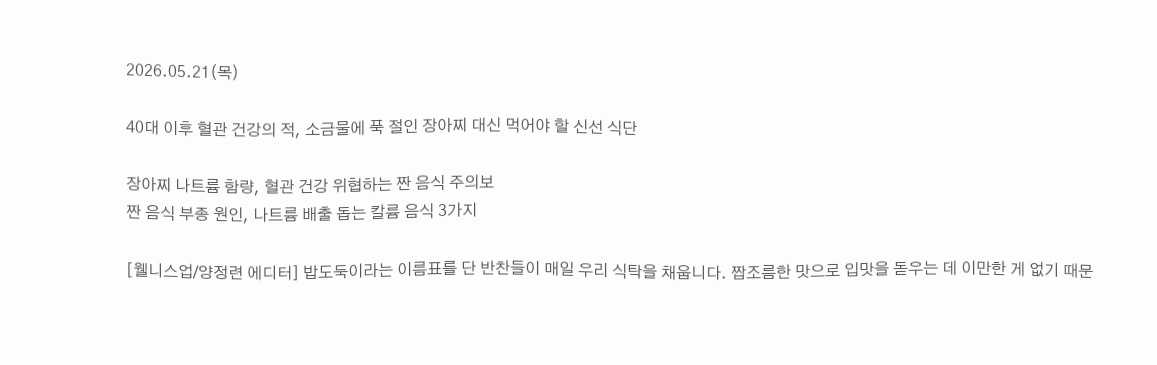2026.05.21(목)

40대 이후 혈관 건강의 적, 소금물에 푹 절인 장아찌 대신 먹어야 할 신선 식단

장아찌 나트륨 함량, 혈관 건강 위협하는 짠 음식 주의보
짠 음식 부종 원인, 나트륨 배출 돕는 칼륨 음식 3가지

[웰니스업/양정련 에디터] 밥도둑이라는 이름표를 단 반찬들이 매일 우리 식탁을 채웁니다. 짭조름한 맛으로 입맛을 돋우는 데 이만한 게 없기 때문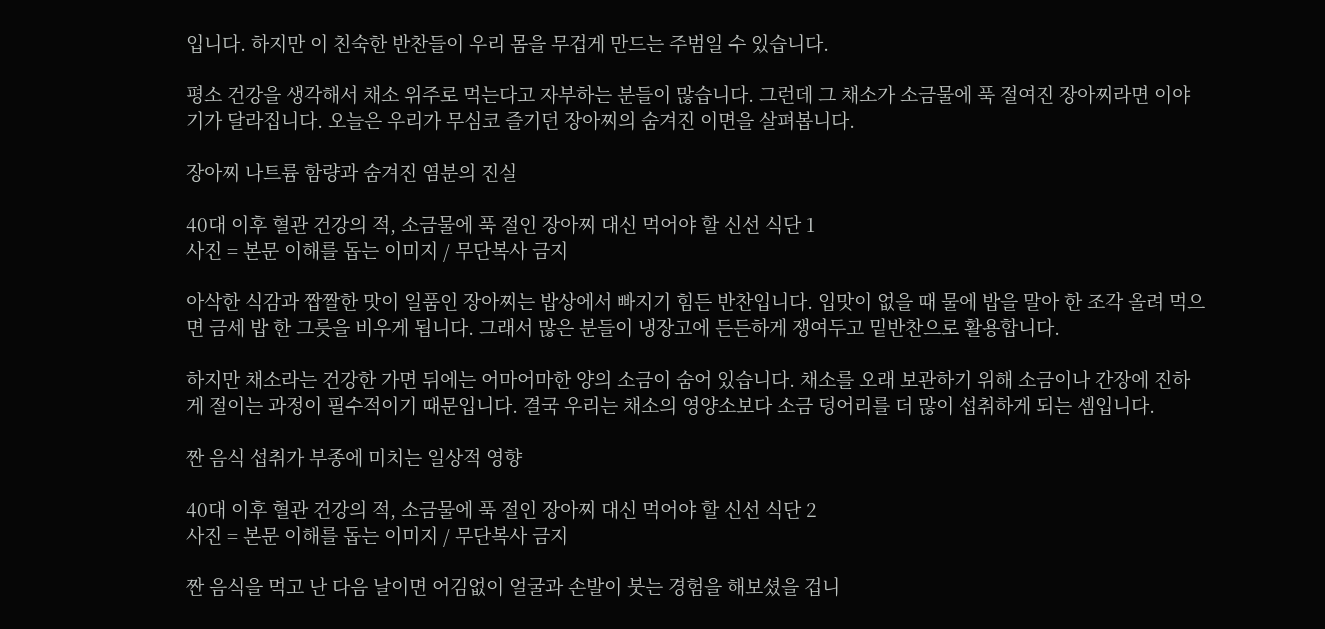입니다. 하지만 이 친숙한 반찬들이 우리 몸을 무겁게 만드는 주범일 수 있습니다.

평소 건강을 생각해서 채소 위주로 먹는다고 자부하는 분들이 많습니다. 그런데 그 채소가 소금물에 푹 절여진 장아찌라면 이야기가 달라집니다. 오늘은 우리가 무심코 즐기던 장아찌의 숨겨진 이면을 살펴봅니다.

장아찌 나트륨 함량과 숨겨진 염분의 진실

40대 이후 혈관 건강의 적, 소금물에 푹 절인 장아찌 대신 먹어야 할 신선 식단 1
사진 = 본문 이해를 돕는 이미지 / 무단복사 금지

아삭한 식감과 짭짤한 맛이 일품인 장아찌는 밥상에서 빠지기 힘든 반찬입니다. 입맛이 없을 때 물에 밥을 말아 한 조각 올려 먹으면 금세 밥 한 그릇을 비우게 됩니다. 그래서 많은 분들이 냉장고에 든든하게 쟁여두고 밑반찬으로 활용합니다.

하지만 채소라는 건강한 가면 뒤에는 어마어마한 양의 소금이 숨어 있습니다. 채소를 오래 보관하기 위해 소금이나 간장에 진하게 절이는 과정이 필수적이기 때문입니다. 결국 우리는 채소의 영양소보다 소금 덩어리를 더 많이 섭취하게 되는 셈입니다.

짠 음식 섭취가 부종에 미치는 일상적 영향

40대 이후 혈관 건강의 적, 소금물에 푹 절인 장아찌 대신 먹어야 할 신선 식단 2
사진 = 본문 이해를 돕는 이미지 / 무단복사 금지

짠 음식을 먹고 난 다음 날이면 어김없이 얼굴과 손발이 붓는 경험을 해보셨을 겁니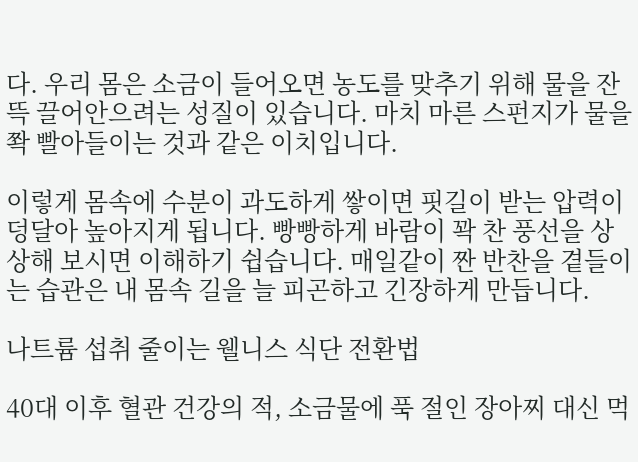다. 우리 몸은 소금이 들어오면 농도를 맞추기 위해 물을 잔뜩 끌어안으려는 성질이 있습니다. 마치 마른 스펀지가 물을 쫙 빨아들이는 것과 같은 이치입니다.

이렇게 몸속에 수분이 과도하게 쌓이면 핏길이 받는 압력이 덩달아 높아지게 됩니다. 빵빵하게 바람이 꽉 찬 풍선을 상상해 보시면 이해하기 쉽습니다. 매일같이 짠 반찬을 곁들이는 습관은 내 몸속 길을 늘 피곤하고 긴장하게 만듭니다.

나트륨 섭취 줄이는 웰니스 식단 전환법

40대 이후 혈관 건강의 적, 소금물에 푹 절인 장아찌 대신 먹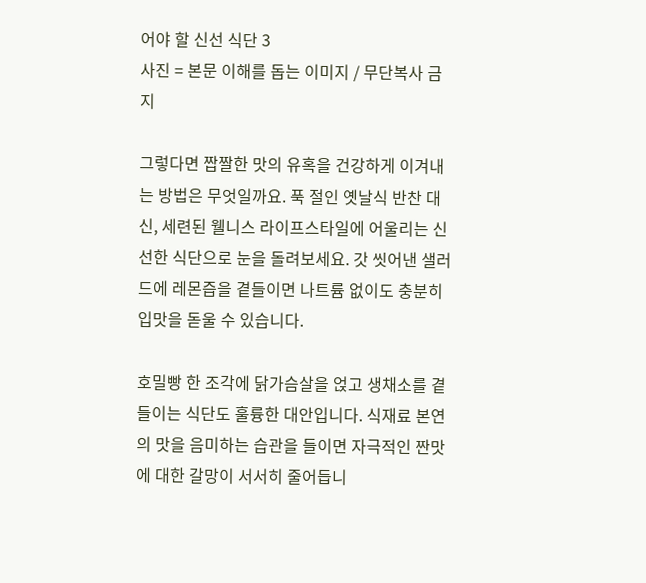어야 할 신선 식단 3
사진 = 본문 이해를 돕는 이미지 / 무단복사 금지

그렇다면 짭짤한 맛의 유혹을 건강하게 이겨내는 방법은 무엇일까요. 푹 절인 옛날식 반찬 대신, 세련된 웰니스 라이프스타일에 어울리는 신선한 식단으로 눈을 돌려보세요. 갓 씻어낸 샐러드에 레몬즙을 곁들이면 나트륨 없이도 충분히 입맛을 돋울 수 있습니다.

호밀빵 한 조각에 닭가슴살을 얹고 생채소를 곁들이는 식단도 훌륭한 대안입니다. 식재료 본연의 맛을 음미하는 습관을 들이면 자극적인 짠맛에 대한 갈망이 서서히 줄어듭니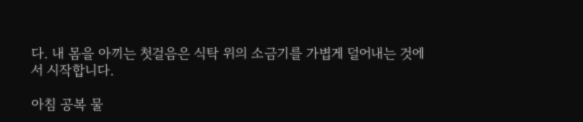다. 내 몸을 아끼는 첫걸음은 식탁 위의 소금기를 가볍게 덜어내는 것에서 시작합니다.

아침 공복 물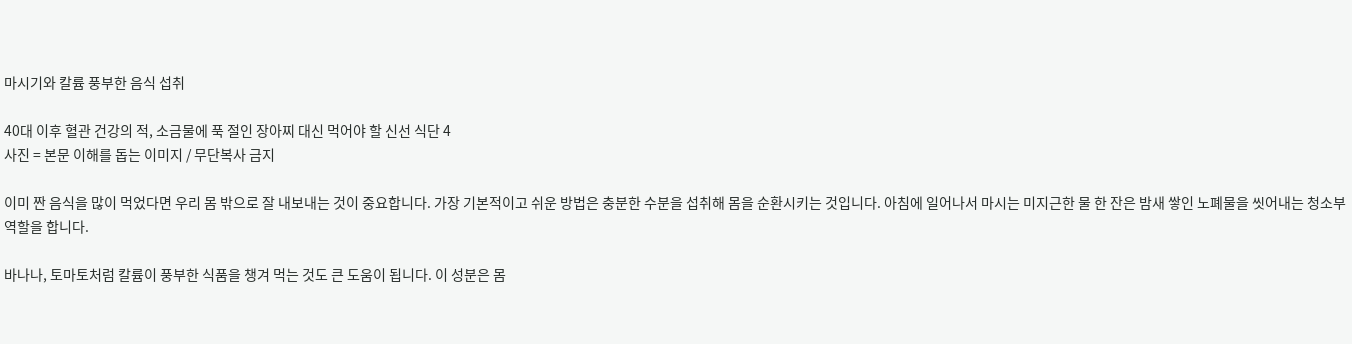마시기와 칼륨 풍부한 음식 섭취

40대 이후 혈관 건강의 적, 소금물에 푹 절인 장아찌 대신 먹어야 할 신선 식단 4
사진 = 본문 이해를 돕는 이미지 / 무단복사 금지

이미 짠 음식을 많이 먹었다면 우리 몸 밖으로 잘 내보내는 것이 중요합니다. 가장 기본적이고 쉬운 방법은 충분한 수분을 섭취해 몸을 순환시키는 것입니다. 아침에 일어나서 마시는 미지근한 물 한 잔은 밤새 쌓인 노폐물을 씻어내는 청소부 역할을 합니다.

바나나, 토마토처럼 칼륨이 풍부한 식품을 챙겨 먹는 것도 큰 도움이 됩니다. 이 성분은 몸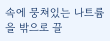속에 뭉쳐있는 나트륨을 밖으로 끌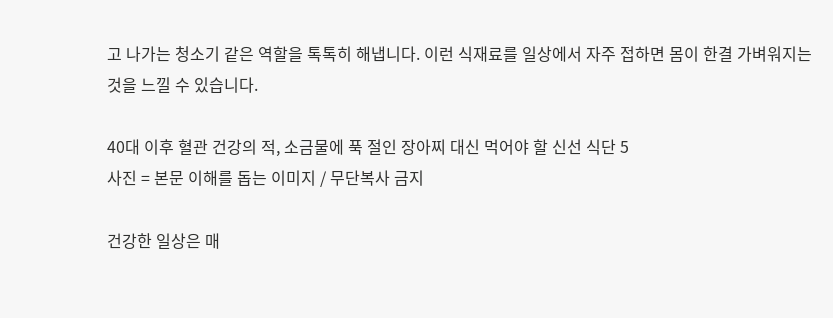고 나가는 청소기 같은 역할을 톡톡히 해냅니다. 이런 식재료를 일상에서 자주 접하면 몸이 한결 가벼워지는 것을 느낄 수 있습니다.

40대 이후 혈관 건강의 적, 소금물에 푹 절인 장아찌 대신 먹어야 할 신선 식단 5
사진 = 본문 이해를 돕는 이미지 / 무단복사 금지

건강한 일상은 매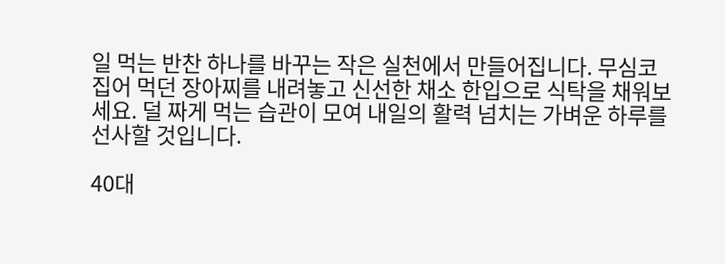일 먹는 반찬 하나를 바꾸는 작은 실천에서 만들어집니다. 무심코 집어 먹던 장아찌를 내려놓고 신선한 채소 한입으로 식탁을 채워보세요. 덜 짜게 먹는 습관이 모여 내일의 활력 넘치는 가벼운 하루를 선사할 것입니다.

40대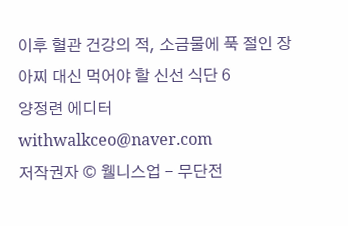이후 혈관 건강의 적, 소금물에 푹 절인 장아찌 대신 먹어야 할 신선 식단 6
양정련 에디터
withwalkceo@naver.com
저작권자 © 웰니스업 - 무단전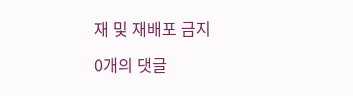재 및 재배포 금지

0개의 댓글